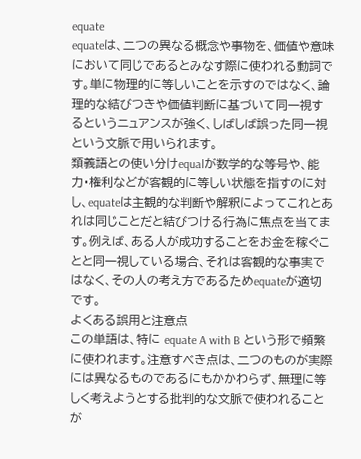equate
equateは、二つの異なる概念や事物を、価値や意味において同じであるとみなす際に使われる動詞です。単に物理的に等しいことを示すのではなく、論理的な結びつきや価値判断に基づいて同一視するというニュアンスが強く、しばしば誤った同一視という文脈で用いられます。
類義語との使い分けequalが数学的な等号や、能力・権利などが客観的に等しい状態を指すのに対し、equateは主観的な判断や解釈によってこれとあれは同じことだと結びつける行為に焦点を当てます。例えば、ある人が成功することをお金を稼ぐことと同一視している場合、それは客観的な事実ではなく、その人の考え方であるためequateが適切です。
よくある誤用と注意点
この単語は、特に equate A with B という形で頻繁に使われます。注意すべき点は、二つのものが実際には異なるものであるにもかかわらず、無理に等しく考えようとする批判的な文脈で使われることが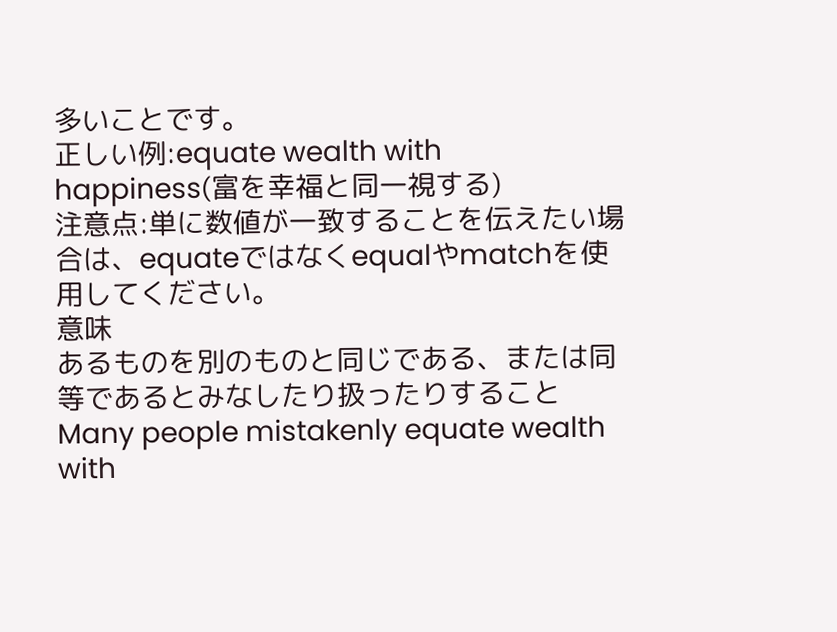多いことです。
正しい例:equate wealth with happiness(富を幸福と同一視する)
注意点:単に数値が一致することを伝えたい場合は、equateではなくequalやmatchを使用してください。
意味
あるものを別のものと同じである、または同等であるとみなしたり扱ったりすること
Many people mistakenly equate wealth with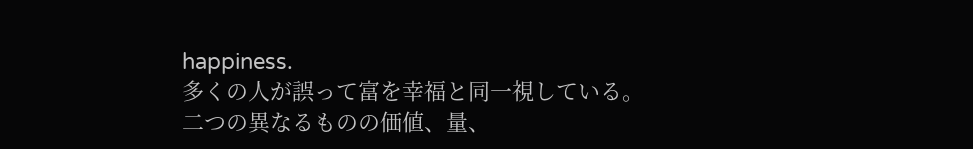happiness.
多くの人が誤って富を幸福と同一視している。
二つの異なるものの価値、量、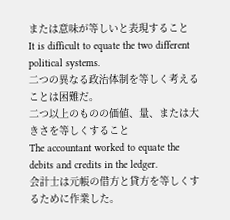または意味が等しいと表現すること
It is difficult to equate the two different political systems.
二つの異なる政治体制を等しく考えることは困難だ。
二つ以上のものの価値、量、または大きさを等しくすること
The accountant worked to equate the debits and credits in the ledger.
会計士は元帳の借方と貸方を等しくするために作業した。